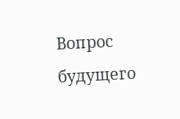Вопрос будущего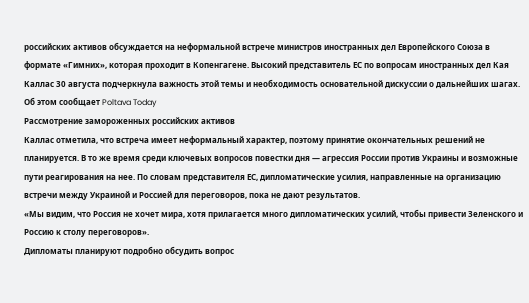российских активов обсуждается на неформальной встрече министров иностранных дел Европейского Союза в формате «Гимних», которая проходит в Копенгагене. Высокий представитель ЕС по вопросам иностранных дел Кая Каллас 30 августа подчеркнула важность этой темы и необходимость основательной дискуссии о дальнейших шагах.
Об этом сообщает Poltava Today
Рассмотрение замороженных российских активов
Каллас отметила, что встреча имеет неформальный характер, поэтому принятие окончательных решений не планируется. В то же время среди ключевых вопросов повестки дня — агрессия России против Украины и возможные пути реагирования на нее. По словам представителя ЕС, дипломатические усилия, направленные на организацию встречи между Украиной и Россией для переговоров, пока не дают результатов.
«Мы видим, что Россия не хочет мира, хотя прилагается много дипломатических усилий, чтобы привести Зеленского и Россию к столу переговоров».
Дипломаты планируют подробно обсудить вопрос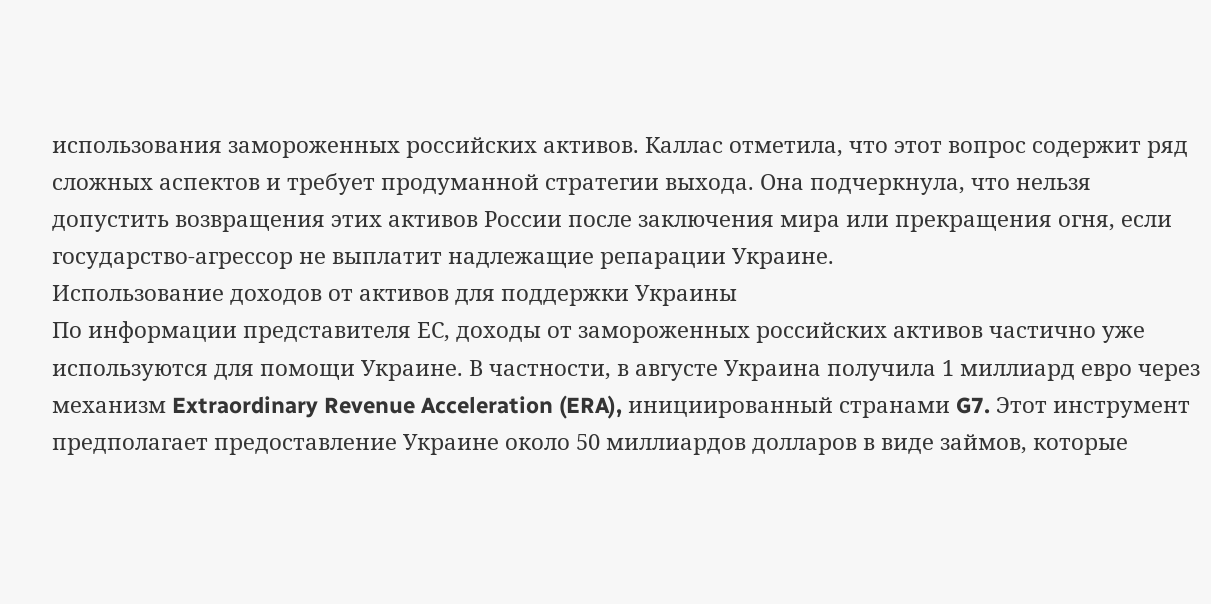использования замороженных российских активов. Каллас отметила, что этот вопрос содержит ряд сложных аспектов и требует продуманной стратегии выхода. Она подчеркнула, что нельзя допустить возвращения этих активов России после заключения мира или прекращения огня, если государство-агрессор не выплатит надлежащие репарации Украине.
Использование доходов от активов для поддержки Украины
По информации представителя ЕС, доходы от замороженных российских активов частично уже используются для помощи Украине. В частности, в августе Украина получила 1 миллиард евро через механизм Extraordinary Revenue Acceleration (ERA), инициированный странами G7. Этот инструмент предполагает предоставление Украине около 50 миллиардов долларов в виде займов, которые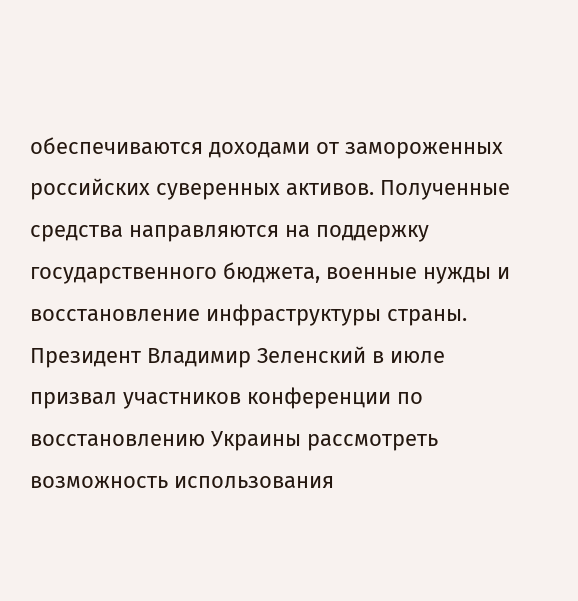обеспечиваются доходами от замороженных российских суверенных активов. Полученные средства направляются на поддержку государственного бюджета, военные нужды и восстановление инфраструктуры страны.
Президент Владимир Зеленский в июле призвал участников конференции по восстановлению Украины рассмотреть возможность использования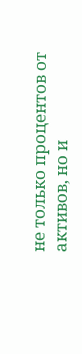не только процентов от активов, но и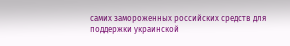самих замороженных российских средств для поддержки украинской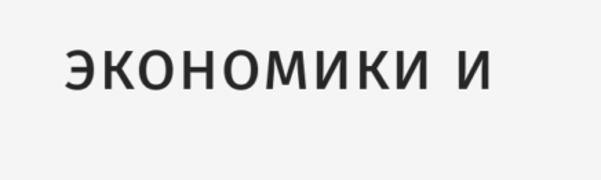экономики и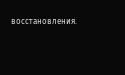восстановления.